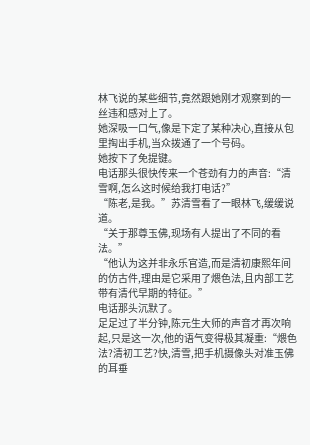林飞说的某些细节,竟然跟她刚才观察到的一丝违和感对上了。
她深吸一口气,像是下定了某种决心,直接从包里掏出手机,当众拨通了一个号码。
她按下了免提键。
电话那头很快传来一个苍劲有力的声音:“清雪啊,怎么这时候给我打电话?”
“陈老,是我。”苏清雪看了一眼林飞,缓缓说道。
“关于那尊玉佛,现场有人提出了不同的看法。”
“他认为这并非永乐官造,而是清初康熙年间的仿古件,理由是它采用了煨色法,且内部工艺带有清代早期的特征。”
电话那头沉默了。
足足过了半分钟,陈元生大师的声音才再次响起,只是这一次,他的语气变得极其凝重:“煨色法?清初工艺?快,清雪,把手机摄像头对准玉佛的耳垂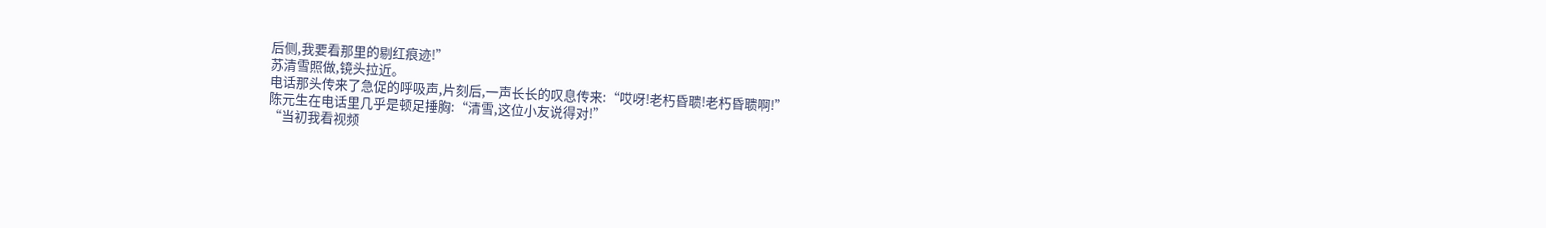后侧,我要看那里的剔红痕迹!”
苏清雪照做,镜头拉近。
电话那头传来了急促的呼吸声,片刻后,一声长长的叹息传来:“哎呀!老朽昏聩!老朽昏聩啊!”
陈元生在电话里几乎是顿足捶胸:“清雪,这位小友说得对!”
“当初我看视频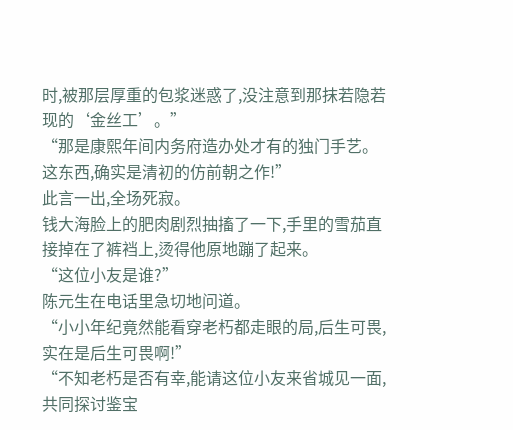时,被那层厚重的包浆迷惑了,没注意到那抹若隐若现的‘金丝工’。”
“那是康熙年间内务府造办处才有的独门手艺。这东西,确实是清初的仿前朝之作!”
此言一出,全场死寂。
钱大海脸上的肥肉剧烈抽搐了一下,手里的雪茄直接掉在了裤裆上,烫得他原地蹦了起来。
“这位小友是谁?”
陈元生在电话里急切地问道。
“小小年纪竟然能看穿老朽都走眼的局,后生可畏,实在是后生可畏啊!”
“不知老朽是否有幸,能请这位小友来省城见一面,共同探讨鉴宝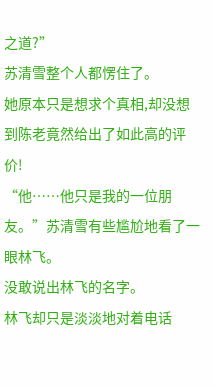之道?”
苏清雪整个人都愣住了。
她原本只是想求个真相,却没想到陈老竟然给出了如此高的评价!
“他……他只是我的一位朋友。”苏清雪有些尴尬地看了一眼林飞。
没敢说出林飞的名字。
林飞却只是淡淡地对着电话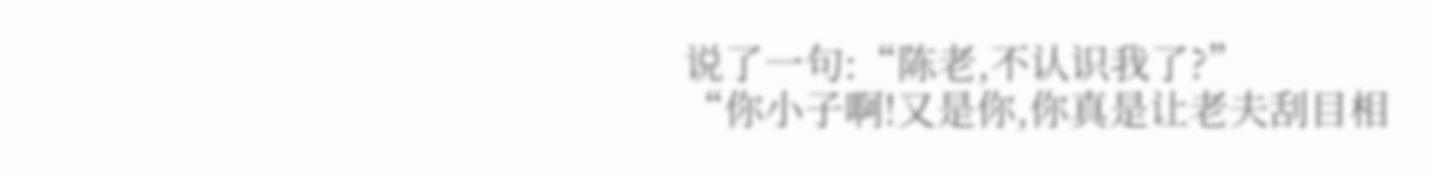说了一句:“陈老,不认识我了?”
“你小子啊!又是你,你真是让老夫刮目相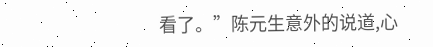看了。”陈元生意外的说道,心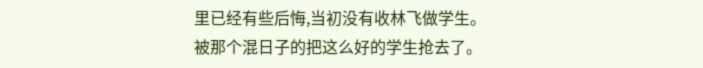里已经有些后悔,当初没有收林飞做学生。
被那个混日子的把这么好的学生抢去了。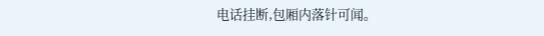电话挂断,包厢内落针可闻。